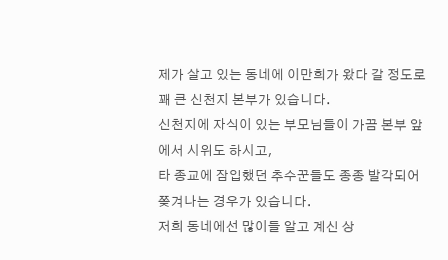제가 살고 있는 동네에 이만희가 왔다 갈 정도로 꽤 큰 신천지 본부가 있습니다.
신천지에 자식이 있는 부모님들이 가끔 본부 앞에서 시위도 하시고,
타 종교에 잠입했던 추수꾼들도 종종 발각되어 쫒겨나는 경우가 있습니다.
저희 동네에선 많이들 알고 계신 상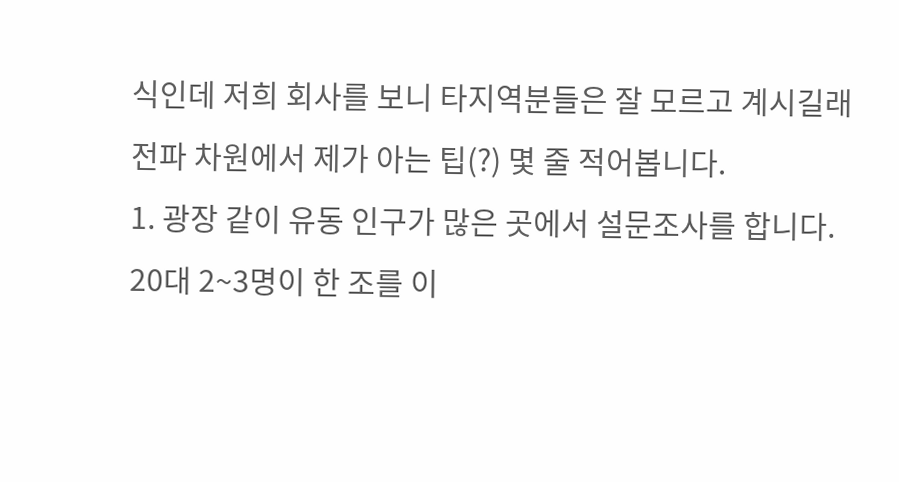식인데 저희 회사를 보니 타지역분들은 잘 모르고 계시길래
전파 차원에서 제가 아는 팁(?) 몇 줄 적어봅니다.
1. 광장 같이 유동 인구가 많은 곳에서 설문조사를 합니다.
20대 2~3명이 한 조를 이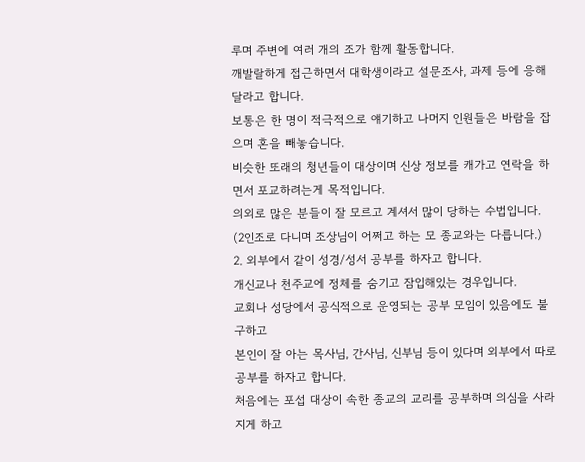루며 주변에 여러 개의 조가 함께 활동합니다.
깨발랄하게 접근하면서 대학생이라고 설문조사, 과제 등에 응해 달라고 합니다.
보통은 한 명이 적극적으로 얘기하고 나머지 인원들은 바람을 잡으며 혼을 빼놓습니다.
비슷한 또래의 청년들이 대상이며 신상 정보를 캐가고 연락을 하면서 포교하려는게 목적입니다.
의외로 많은 분들이 잘 모르고 계셔서 많이 당하는 수법입니다.
(2인조로 다니며 조상님이 어쩌고 하는 모 종교와는 다릅니다.)
2. 외부에서 같이 성경/성서 공부를 하자고 합니다.
개신교나 천주교에 정체를 숨기고 잠입해있는 경우입니다.
교회나 성당에서 공식적으로 운영되는 공부 모임이 있음에도 불구하고
본인이 잘 아는 목사님, 간사님, 신부님 등이 있다며 외부에서 따로 공부를 하자고 합니다.
처음에는 포섭 대상이 속한 종교의 교리를 공부하며 의심을 사라지게 하고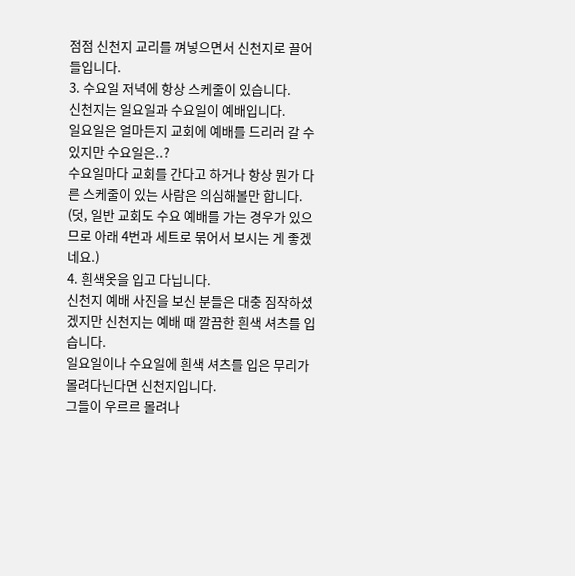점점 신천지 교리를 껴넣으면서 신천지로 끌어들입니다.
3. 수요일 저녁에 항상 스케줄이 있습니다.
신천지는 일요일과 수요일이 예배입니다.
일요일은 얼마든지 교회에 예배를 드리러 갈 수 있지만 수요일은..?
수요일마다 교회를 간다고 하거나 항상 뭔가 다른 스케줄이 있는 사람은 의심해볼만 합니다.
(덧, 일반 교회도 수요 예배를 가는 경우가 있으므로 아래 4번과 세트로 묶어서 보시는 게 좋겠네요.)
4. 흰색옷을 입고 다닙니다.
신천지 예배 사진을 보신 분들은 대충 짐작하셨겠지만 신천지는 예배 때 깔끔한 흰색 셔츠를 입습니다.
일요일이나 수요일에 흰색 셔츠를 입은 무리가 몰려다닌다면 신천지입니다.
그들이 우르르 몰려나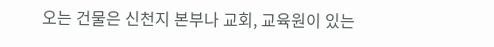오는 건물은 신천지 본부나 교회, 교육원이 있는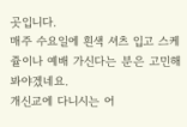곳입니다.
매주 수요일에 흰색 셔츠 입고 스케쥴이나 예배 가신다는 분은 고민해봐야겠네요.
개신교에 다니시는 어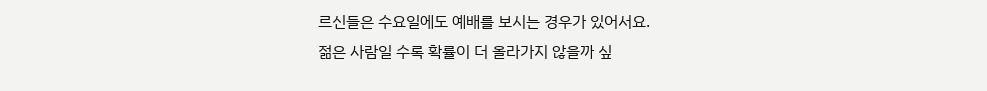르신들은 수요일에도 예배를 보시는 경우가 있어서요.
젊은 사람일 수록 확률이 더 올라가지 않을까 싶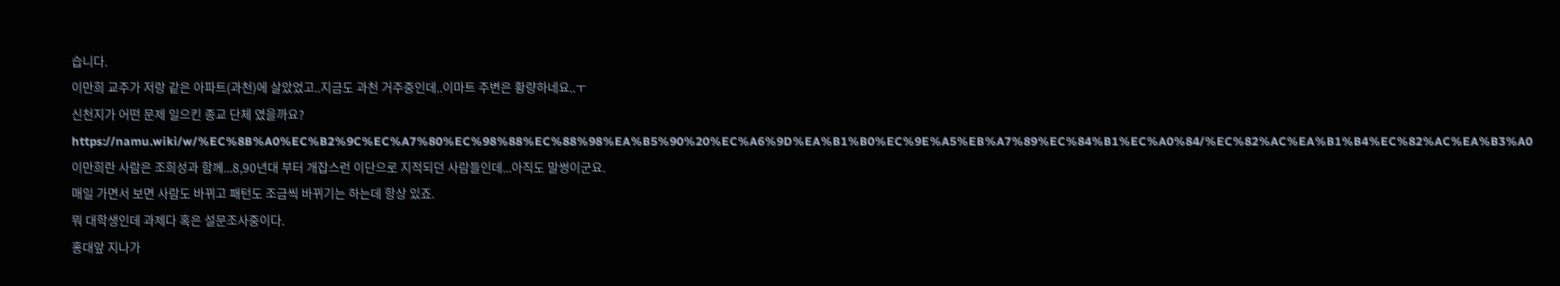습니다.
이만희 교주가 저랑 같은 아파트(과천)에 살았었고..지금도 과천 거주중인데..이마트 주변은 황량하네요..ㅜ
신천지가 어떤 문제 일으킨 종교 단체 였을까요?
https://namu.wiki/w/%EC%8B%A0%EC%B2%9C%EC%A7%80%EC%98%88%EC%88%98%EA%B5%90%20%EC%A6%9D%EA%B1%B0%EC%9E%A5%EB%A7%89%EC%84%B1%EC%A0%84/%EC%82%AC%EA%B1%B4%EC%82%AC%EA%B3%A0
이만희란 사람은 조희성과 함께...8,90년대 부터 개잡스런 이단으로 지적되던 사람들인데...아직도 말썽이군요.
매일 가면서 보면 사람도 바뀌고 패턴도 조금씩 바뀌기는 하는데 항상 있죠.
뭐 대학생인데 과제다 혹은 설문조사중이다.
홍대앞 지나가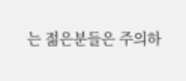는 젊은분들은 주의하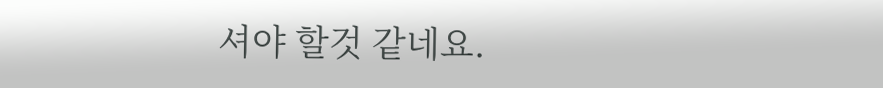셔야 할것 같네요.